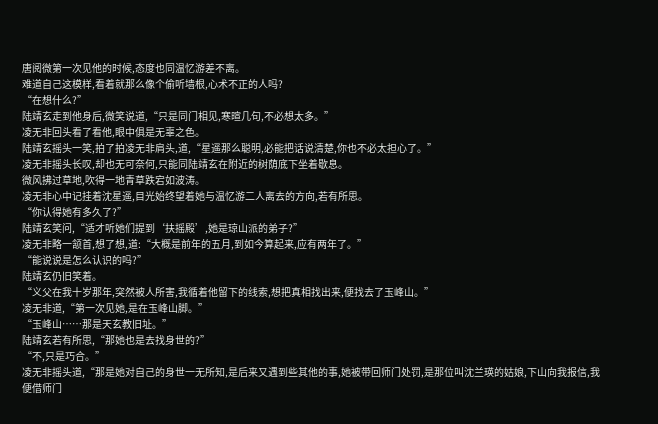唐阅微第一次见他的时候,态度也同温忆游差不离。
难道自己这模样,看着就那么像个偷听墙根,心术不正的人吗?
“在想什么?”
陆靖玄走到他身后,微笑说道,“只是同门相见,寒暄几句,不必想太多。”
凌无非回头看了看他,眼中俱是无辜之色。
陆靖玄摇头一笑,拍了拍凌无非肩头,道,“星遥那么聪明,必能把话说清楚,你也不必太担心了。”
凌无非摇头长叹,却也无可奈何,只能同陆靖玄在附近的树荫底下坐着歇息。
微风拂过草地,吹得一地青草跌宕如波涛。
凌无非心中记挂着沈星遥,目光始终望着她与温忆游二人离去的方向,若有所思。
“你认得她有多久了?”
陆靖玄笑问,“适才听她们提到‘扶摇殿’,她是琼山派的弟子?”
凌无非略一颔首,想了想,道:“大概是前年的五月,到如今算起来,应有两年了。”
“能说说是怎么认识的吗?”
陆靖玄仍旧笑着。
“义父在我十岁那年,突然被人所害,我循着他留下的线索,想把真相找出来,便找去了玉峰山。”
凌无非道,“第一次见她,是在玉峰山脚。”
“玉峰山……那是天玄教旧址。”
陆靖玄若有所思,“那她也是去找身世的?”
“不,只是巧合。”
凌无非摇头道,“那是她对自己的身世一无所知,是后来又遇到些其他的事,她被带回师门处罚,是那位叫沈兰瑛的姑娘,下山向我报信,我便借师门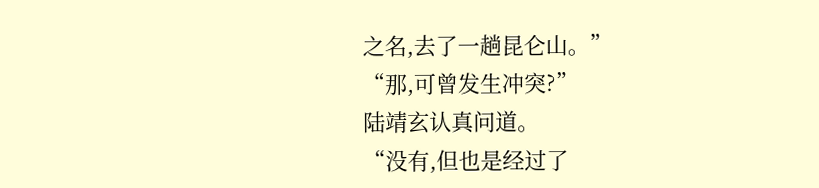之名,去了一趟昆仑山。”
“那,可曾发生冲突?”
陆靖玄认真问道。
“没有,但也是经过了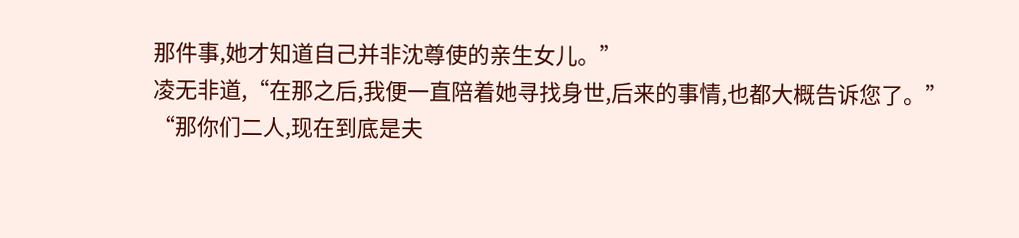那件事,她才知道自己并非沈尊使的亲生女儿。”
凌无非道,“在那之后,我便一直陪着她寻找身世,后来的事情,也都大概告诉您了。”
“那你们二人,现在到底是夫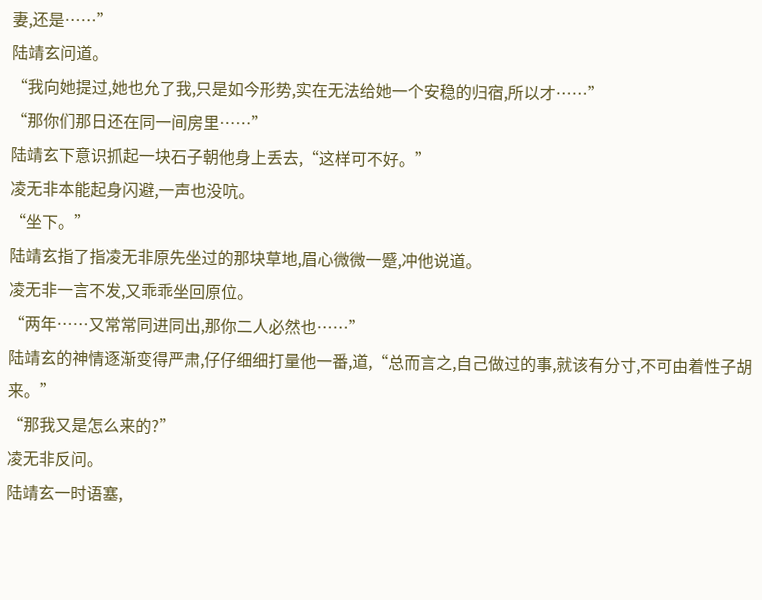妻,还是……”
陆靖玄问道。
“我向她提过,她也允了我,只是如今形势,实在无法给她一个安稳的归宿,所以才……”
“那你们那日还在同一间房里……”
陆靖玄下意识抓起一块石子朝他身上丢去,“这样可不好。”
凌无非本能起身闪避,一声也没吭。
“坐下。”
陆靖玄指了指凌无非原先坐过的那块草地,眉心微微一蹙,冲他说道。
凌无非一言不发,又乖乖坐回原位。
“两年……又常常同进同出,那你二人必然也……”
陆靖玄的神情逐渐变得严肃,仔仔细细打量他一番,道,“总而言之,自己做过的事,就该有分寸,不可由着性子胡来。”
“那我又是怎么来的?”
凌无非反问。
陆靖玄一时语塞,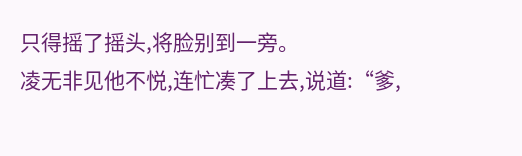只得摇了摇头,将脸别到一旁。
凌无非见他不悦,连忙凑了上去,说道:“爹,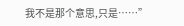我不是那个意思,只是……”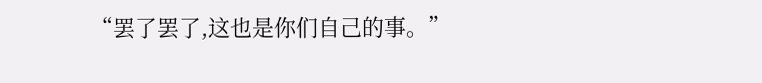“罢了罢了,这也是你们自己的事。”